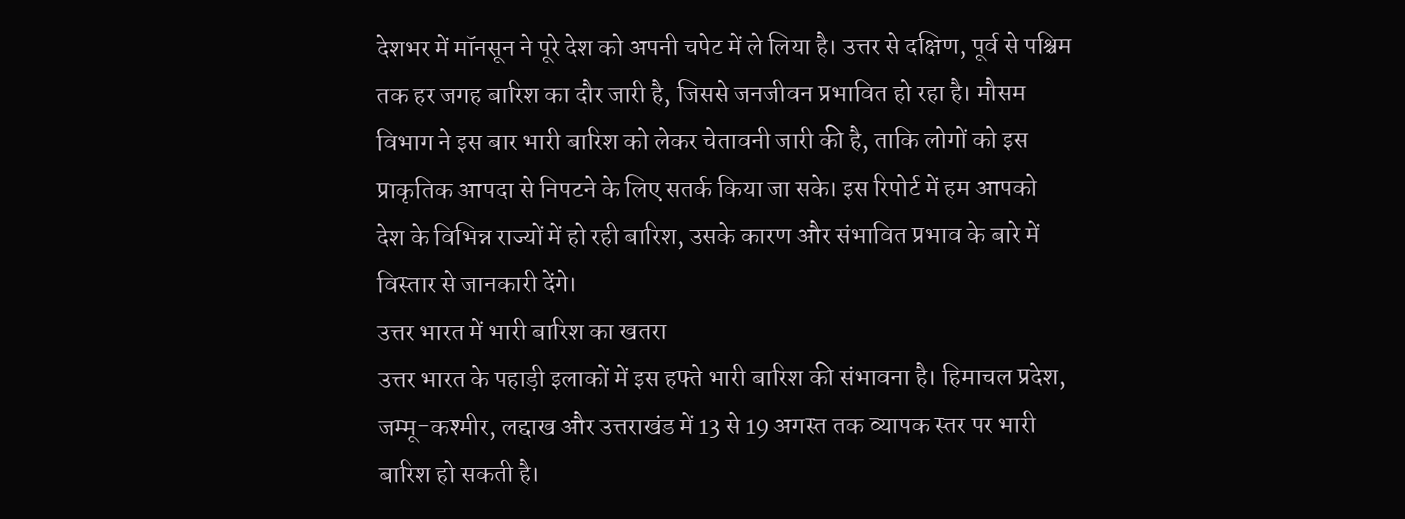देशभर में मॉनसून ने पूरे देश को अपनी चपेट में ले लिया है। उत्तर से दक्षिण, पूर्व से पश्चिम तक हर जगह बारिश का दौर जारी है, जिससे जनजीवन प्रभावित हो रहा है। मौसम विभाग ने इस बार भारी बारिश को लेकर चेतावनी जारी की है, ताकि लोगों को इस प्राकृतिक आपदा से निपटने के लिए सतर्क किया जा सके। इस रिपोर्ट में हम आपको देश के विभिन्न राज्यों में हो रही बारिश, उसके कारण और संभावित प्रभाव के बारे में विस्तार से जानकारी देंगे।
उत्तर भारत में भारी बारिश का खतरा
उत्तर भारत के पहाड़ी इलाकों में इस हफ्ते भारी बारिश की संभावना है। हिमाचल प्रदेश, जम्मू-कश्मीर, लद्दाख और उत्तराखंड में 13 से 19 अगस्त तक व्यापक स्तर पर भारी बारिश हो सकती है।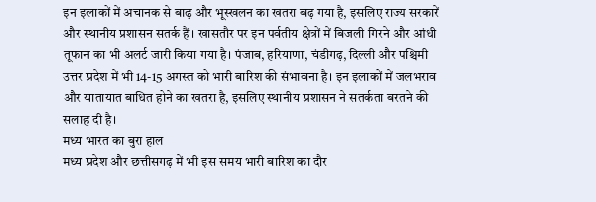इन इलाकों में अचानक से बाढ़ और भूस्खलन का खतरा बढ़ गया है, इसलिए राज्य सरकारें और स्थानीय प्रशासन सतर्क हैं। खासतौर पर इन पर्वतीय क्षेत्रों में बिजली गिरने और आंधी तूफान का भी अलर्ट जारी किया गया है। पंजाब, हरियाणा, चंडीगढ़, दिल्ली और पश्चिमी उत्तर प्रदेश में भी 14-15 अगस्त को भारी बारिश की संभावना है। इन इलाकों में जलभराव और यातायात बाधित होने का खतरा है, इसलिए स्थानीय प्रशासन ने सतर्कता बरतने की सलाह दी है।
मध्य भारत का बुरा हाल
मध्य प्रदेश और छत्तीसगढ़ में भी इस समय भारी बारिश का दौर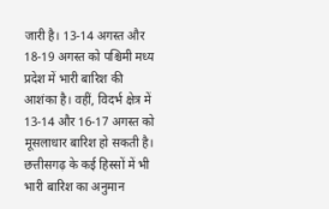जारी है। 13-14 अगस्त और 18-19 अगस्त को पश्चिमी मध्य प्रदेश में भारी बारिश की आशंका है। वहीं, विदर्भ क्षेत्र में 13-14 और 16-17 अगस्त को मूसलाधार बारिश हो सकती है। छत्तीसगढ़ के कई हिस्सों में भी भारी बारिश का अनुमान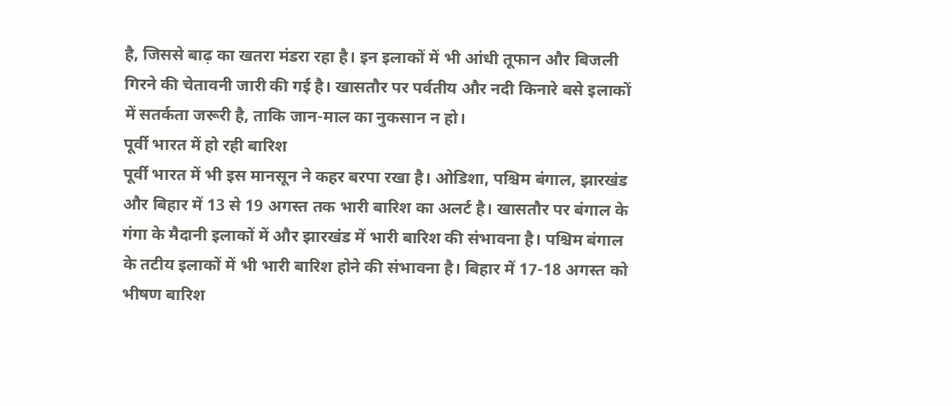है, जिससे बाढ़ का खतरा मंडरा रहा है। इन इलाकों में भी आंधी तूफान और बिजली गिरने की चेतावनी जारी की गई है। खासतौर पर पर्वतीय और नदी किनारे बसे इलाकों में सतर्कता जरूरी है, ताकि जान-माल का नुकसान न हो।
पूर्वी भारत में हो रही बारिश
पूर्वी भारत में भी इस मानसून ने कहर बरपा रखा है। ओडिशा, पश्चिम बंगाल, झारखंड और बिहार में 13 से 19 अगस्त तक भारी बारिश का अलर्ट है। खासतौर पर बंगाल के गंगा के मैदानी इलाकों में और झारखंड में भारी बारिश की संभावना है। पश्चिम बंगाल के तटीय इलाकों में भी भारी बारिश होने की संभावना है। बिहार में 17-18 अगस्त को भीषण बारिश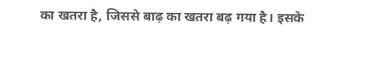का खतरा है, जिससे बाढ़ का खतरा बढ़ गया है। इसके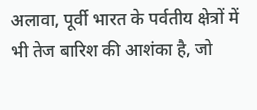अलावा, पूर्वी भारत के पर्वतीय क्षेत्रों में भी तेज बारिश की आशंका है, जो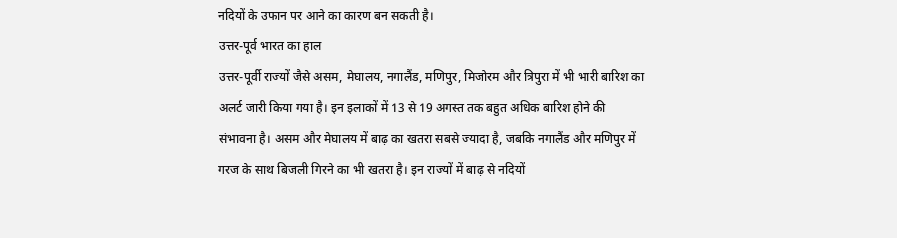नदियों के उफान पर आने का कारण बन सकती है।
उत्तर-पूर्व भारत का हाल
उत्तर-पूर्वी राज्यों जैसे असम, मेघालय, नगालैंड, मणिपुर, मिजोरम और त्रिपुरा में भी भारी बारिश का अलर्ट जारी किया गया है। इन इलाकों में 13 से 19 अगस्त तक बहुत अधिक बारिश होने की संभावना है। असम और मेघालय में बाढ़ का खतरा सबसे ज्यादा है, जबकि नगालैंड और मणिपुर में गरज के साथ बिजली गिरने का भी खतरा है। इन राज्यों में बाढ़ से नदियों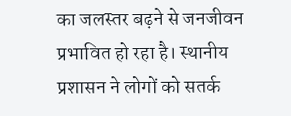का जलस्तर बढ़ने से जनजीवन प्रभावित हो रहा है। स्थानीय प्रशासन ने लोगों को सतर्क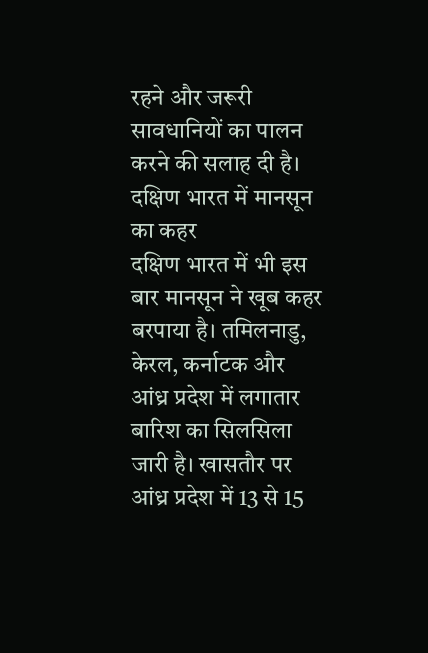रहने और जरूरी सावधानियों का पालन करने की सलाह दी है।
दक्षिण भारत में मानसून का कहर
दक्षिण भारत में भी इस बार मानसून ने खूब कहर बरपाया है। तमिलनाडु, केरल, कर्नाटक और आंध्र प्रदेश में लगातार बारिश का सिलसिला जारी है। खासतौर पर आंध्र प्रदेश में 13 से 15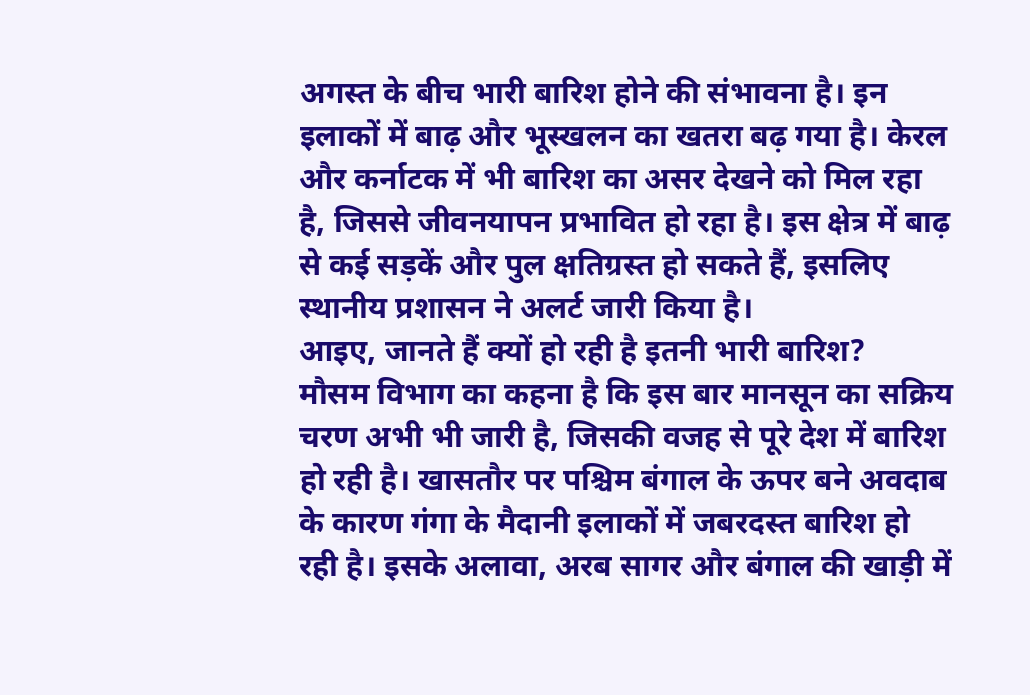अगस्त के बीच भारी बारिश होने की संभावना है। इन इलाकों में बाढ़ और भूस्खलन का खतरा बढ़ गया है। केरल और कर्नाटक में भी बारिश का असर देखने को मिल रहा है, जिससे जीवनयापन प्रभावित हो रहा है। इस क्षेत्र में बाढ़ से कई सड़कें और पुल क्षतिग्रस्त हो सकते हैं, इसलिए स्थानीय प्रशासन ने अलर्ट जारी किया है।
आइए, जानते हैं क्यों हो रही है इतनी भारी बारिश?
मौसम विभाग का कहना है कि इस बार मानसून का सक्रिय चरण अभी भी जारी है, जिसकी वजह से पूरे देश में बारिश हो रही है। खासतौर पर पश्चिम बंगाल के ऊपर बने अवदाब के कारण गंगा के मैदानी इलाकों में जबरदस्त बारिश हो रही है। इसके अलावा, अरब सागर और बंगाल की खाड़ी में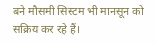बने मौसमी सिस्टम भी मानसून को सक्रिय कर रहे हैं।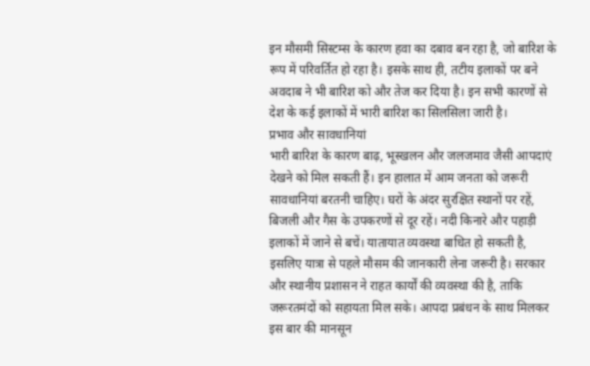इन मौसमी सिस्टम्स के कारण हवा का दबाव बन रहा है, जो बारिश के रूप में परिवर्तित हो रहा है। इसके साथ ही, तटीय इलाकों पर बने अवदाब ने भी बारिश को और तेज कर दिया है। इन सभी कारणों से देश के कई इलाकों में भारी बारिश का सिलसिला जारी है।
प्रभाव और सावधानियां
भारी बारिश के कारण बाढ़, भूस्खलन और जलजमाव जैसी आपदाएं देखने को मिल सकती हैं। इन हालात में आम जनता को जरूरी सावधानियां बरतनी चाहिए। घरों के अंदर सुरक्षित स्थानों पर रहें, बिजली और गैस के उपकरणों से दूर रहें। नदी किनारे और पहाड़ी इलाकों में जाने से बचें। यातायात व्यवस्था बाधित हो सकती है, इसलिए यात्रा से पहले मौसम की जानकारी लेना जरूरी है। सरकार और स्थानीय प्रशासन ने राहत कार्यों की व्यवस्था की है, ताकि जरूरतमंदों को सहायता मिल सके। आपदा प्रबंधन के साथ मिलकर इस बार की मानसून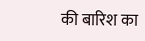की बारिश का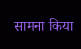सामना किया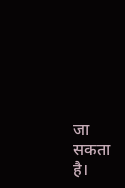जा सकता है।